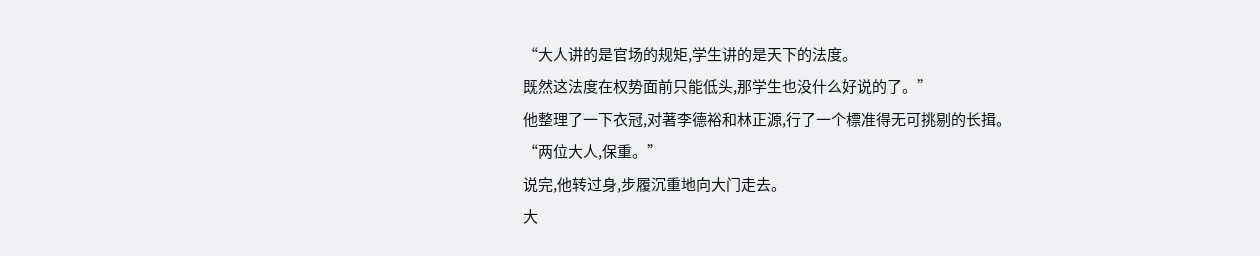“大人讲的是官场的规矩,学生讲的是天下的法度。
既然这法度在权势面前只能低头,那学生也没什么好说的了。”
他整理了一下衣冠,对著李德裕和林正源,行了一个標准得无可挑剔的长揖。
“两位大人,保重。”
说完,他转过身,步履沉重地向大门走去。
大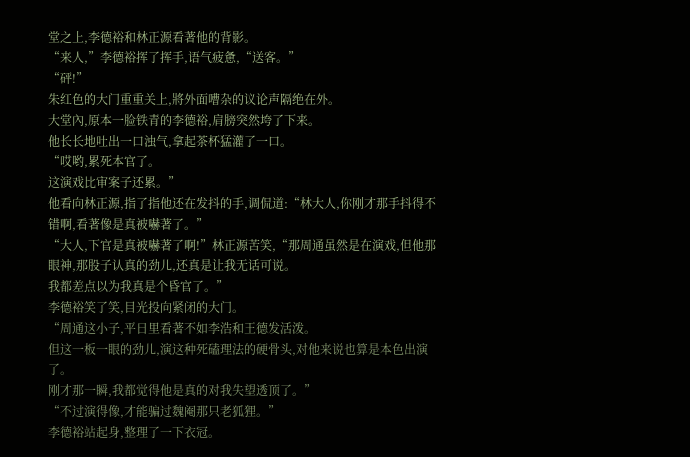堂之上,李德裕和林正源看著他的背影。
“来人,”李德裕挥了挥手,语气疲惫,“送客。”
“砰!”
朱红色的大门重重关上,將外面嘈杂的议论声隔绝在外。
大堂內,原本一脸铁青的李德裕,肩膀突然垮了下来。
他长长地吐出一口浊气,拿起茶杯猛灌了一口。
“哎哟,累死本官了。
这演戏比审案子还累。”
他看向林正源,指了指他还在发抖的手,调侃道:“林大人,你刚才那手抖得不错啊,看著像是真被嚇著了。”
“大人,下官是真被嚇著了啊!”林正源苦笑,“那周通虽然是在演戏,但他那眼神,那股子认真的劲儿,还真是让我无话可说。
我都差点以为我真是个昏官了。”
李德裕笑了笑,目光投向紧闭的大门。
“周通这小子,平日里看著不如李浩和王德发活泼。
但这一板一眼的劲儿,演这种死磕理法的硬骨头,对他来说也算是本色出演了。
刚才那一瞬,我都觉得他是真的对我失望透顶了。”
“不过演得像,才能骗过魏阉那只老狐狸。”
李德裕站起身,整理了一下衣冠。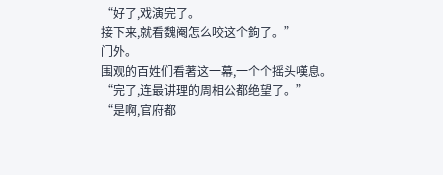“好了,戏演完了。
接下来,就看魏阉怎么咬这个鉤了。”
门外。
围观的百姓们看著这一幕,一个个摇头嘆息。
“完了,连最讲理的周相公都绝望了。”
“是啊,官府都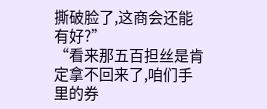撕破脸了,这商会还能有好?”
“看来那五百担丝是肯定拿不回来了,咱们手里的券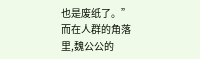也是废纸了。”
而在人群的角落里,魏公公的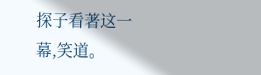探子看著这一幕,笑道。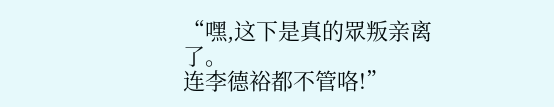“嘿,这下是真的眾叛亲离了。
连李德裕都不管咯!”